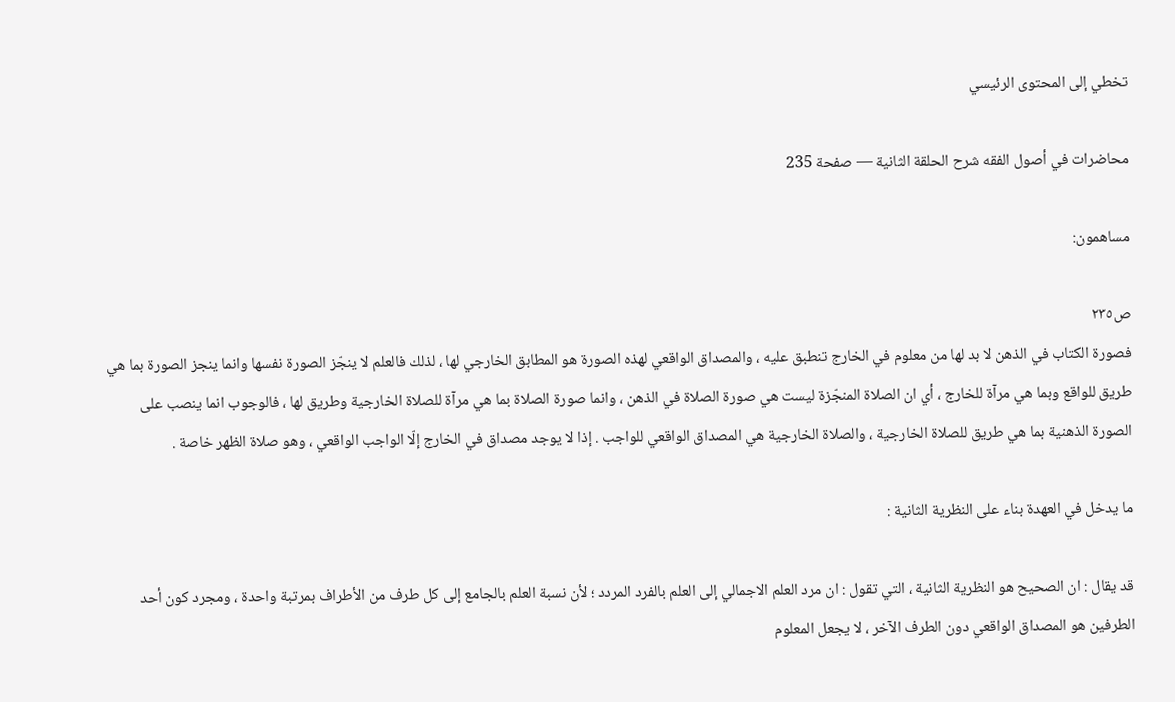تخطي إلى المحتوى الرئيسي

محاضرات في أصول الفقه شرح الحلقة الثانية — صفحة 235

مساهمون:

ص٢٣٥
فصورة الكتاب في الذهن لا بد لها من معلوم في الخارج تنطبق عليه ، والمصداق الواقعي لهذه الصورة هو المطابق الخارجي لها ، لذلك فالعلم لا ينجّز الصورة نفسها وانما ينجز الصورة بما هي طريق للواقع وبما هي مرآة للخارج ، أي ان الصلاة المنجّزة ليست هي صورة الصلاة في الذهن ، وانما صورة الصلاة بما هي مرآة للصلاة الخارجية وطريق لها ، فالوجوب انما ينصب على الصورة الذهنية بما هي طريق للصلاة الخارجية ، والصلاة الخارجية هي المصداق الواقعي للواجب . إذا لا يوجد مصداق في الخارج إلّا الواجب الواقعي ، وهو صلاة الظهر خاصة .

ما يدخل في العهدة بناء على النظرية الثانية :

قد يقال : ان الصحيح هو النظرية الثانية ، التي تقول : ان مرد العلم الاجمالي إلى العلم بالفرد المردد ؛ لأن نسبة العلم بالجامع إلى كل طرف من الأطراف بمرتبة واحدة ، ومجرد كون أحد الطرفين هو المصداق الواقعي دون الطرف الآخر ، لا يجعل المعلوم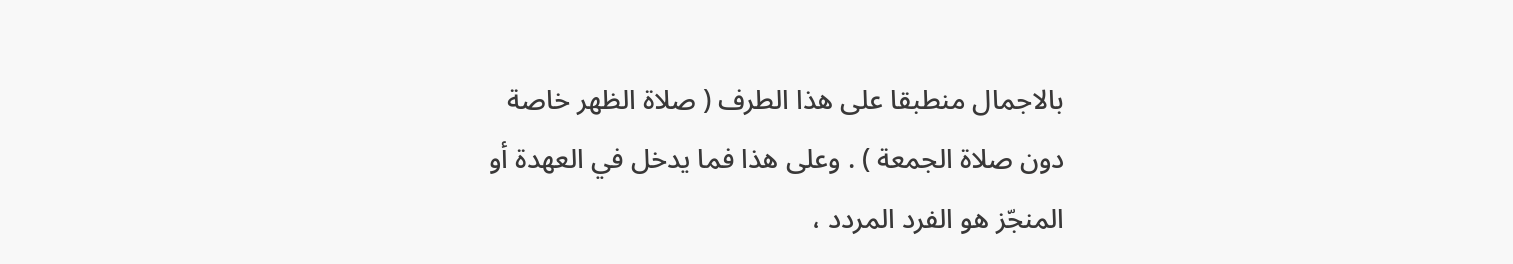بالاجمال منطبقا على هذا الطرف ( صلاة الظهر خاصة دون صلاة الجمعة ) . وعلى هذا فما يدخل في العهدة أو المنجّز هو الفرد المردد ،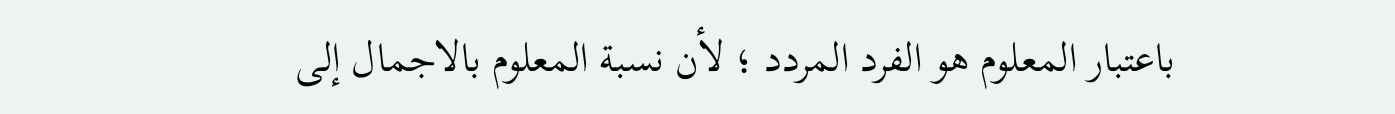باعتبار المعلوم هو الفرد المردد ؛ لأن نسبة المعلوم بالاجمال إلى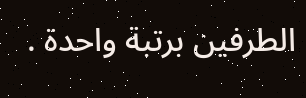الطرفين برتبة واحدة .